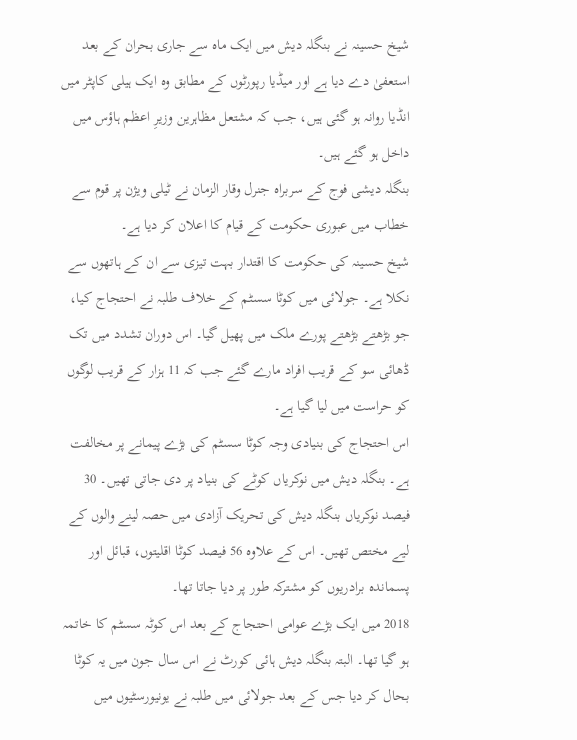شیخ حسینہ نے بنگلہ دیش میں ایک ماہ سے جاری بحران کے بعد استعفیٰ دے دیا ہے اور میڈیا رپورٹوں کے مطابق وہ ایک ہیلی کاپٹر میں انڈیا روانہ ہو گئی ہیں، جب کہ مشتعل مظاہرین وزیرِ اعظم ہاؤس میں داخل ہو گئے ہیں۔
بنگلہ دیشی فوج کے سربراہ جنرل وقار الزمان نے ٹیلی ویژن پر قوم سے خطاب میں عبوری حکومت کے قیام کا اعلان کر دیا ہے۔
شیخ حسینہ کی حکومت کا اقتدار بہت تیزی سے ان کے ہاتھوں سے نکلا ہے۔ جولائی میں کوٹا سسٹم کے خلاف طلبہ نے احتجاج کیا، جو بڑھتے بڑھتے پورے ملک میں پھیل گیا۔ اس دوران تشدد میں تک ڈھائی سو کے قریب افراد مارے گئے جب کہ 11 ہزار کے قریب لوگوں کو حراست میں لیا گیا ہے۔
اس احتجاج کی بنیادی وجہ کوٹا سسٹم کی بڑے پیمانے پر مخالفت ہے۔ بنگلہ دیش میں نوکریاں کوٹے کی بنیاد پر دی جاتی تھیں۔ 30 فیصد نوکریاں بنگلہ دیش کی تحریک آزادی میں حصہ لینے والوں کے لیے مختص تھیں۔ اس کے علاوہ 56 فیصد کوٹا اقلیتوں، قبائل اور پسماندہ برادریوں کو مشترکہ طور پر دیا جاتا تھا۔
2018 میں ایک بڑے عوامی احتجاج کے بعد اس کوٹہ سسٹم کا خاتمہ ہو گیا تھا۔ البتہ بنگلہ دیش ہائی کورٹ نے اس سال جون میں یہ کوٹا بحال کر دیا جس کے بعد جولائی میں طلبہ نے یونیورسٹیوں میں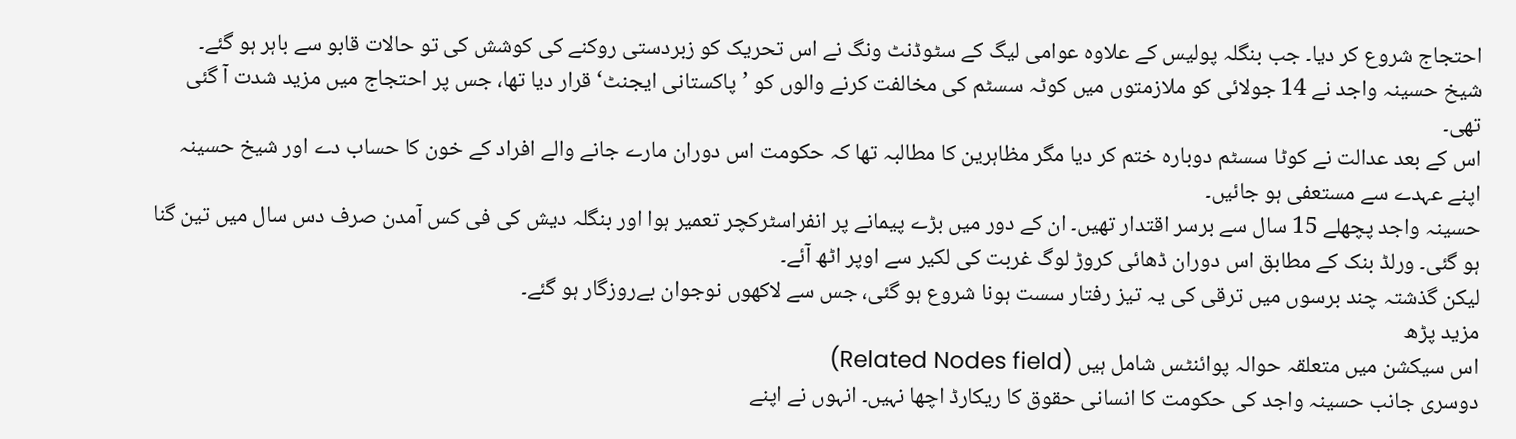احتجاج شروع کر دیا۔ جب بنگلہ پولیس کے علاوہ عوامی لیگ کے سٹوڈنٹ ونگ نے اس تحریک کو زبردستی روکنے کی کوشش کی تو حالات قابو سے باہر ہو گئے۔
شیخ حسینہ واجد نے 14 جولائی کو ملازمتوں میں کوٹہ سسٹم کی مخالفت کرنے والوں کو ’پاکستانی ایجنٹ‘ قرار دیا تھا، جس پر احتجاج میں مزید شدت آ گئی تھی۔
اس کے بعد عدالت نے کوٹا سسٹم دوبارہ ختم کر دیا مگر مظاہرین کا مطالبہ تھا کہ حکومت اس دوران مارے جانے والے افراد کے خون کا حساب دے اور شیخ حسینہ اپنے عہدے سے مستعفی ہو جائیں۔
حسینہ واجد پچھلے 15 سال سے برسر اقتدار تھیں۔ ان کے دور میں بڑے پیمانے پر انفراسٹرکچر تعمیر ہوا اور بنگلہ دیش کی فی کس آمدن صرف دس سال میں تین گنا ہو گئی۔ ورلڈ بنک کے مطابق اس دوران ڈھائی کروڑ لوگ غربت کی لکیر سے اوپر اٹھ آئے۔
لیکن گذشتہ چند برسوں میں ترقی کی یہ تیز رفتار سست ہونا شروع ہو گئی، جس سے لاکھوں نوجوان بےروزگار ہو گئے۔
مزید پڑھ
اس سیکشن میں متعلقہ حوالہ پوائنٹس شامل ہیں (Related Nodes field)
دوسری جانب حسینہ واجد کی حکومت کا انسانی حقوق کا ریکارڈ اچھا نہیں۔ انہوں نے اپنے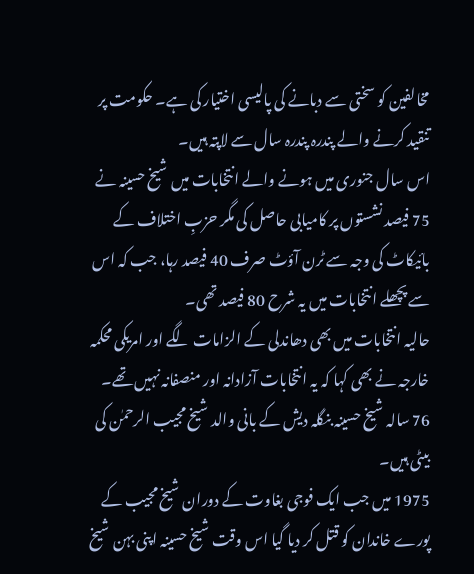مخالفین کو سختی سے دبانے کی پالیسی اختیار کی ہے۔ حکومت پر تنقید کرنے والے پندرہ پندرہ سال سے لاپتہ ہیں۔
اس سال جنوری میں ہونے والے انتخابات میں شیخ حسینہ نے 75 فیصد نشستوں پر کامیابی حاصل کی مگر حزبِ اختلاف کے بائیکاٹ کی وجہ سے ٹرن آؤٹ صرف 40 فیصد رہا، جب کہ اس سے پچھلے انتخابات میں یہ شرح 80 فیصد تھی۔
حالیہ انتخابات میں بھی دھاندلی کے الزامات لگے اور امریکی محکمہ خارجہ نے بھی کہا کہ یہ انتخابات آزادانہ اور منصفانہ نہیں تھے۔
76 سالہ شیخ حسینہ بنگلہ دیش کے بانی والد شیخ مجیب الرحمٰن کی بیٹی ہیں۔
1975 میں جب ایک فوجی بغاوت کے دوران شیخ مجیب کے پورے خاندان کو قتل کر دیا گیا اس وقت شیخ حسینہ اپنی بہن شیخ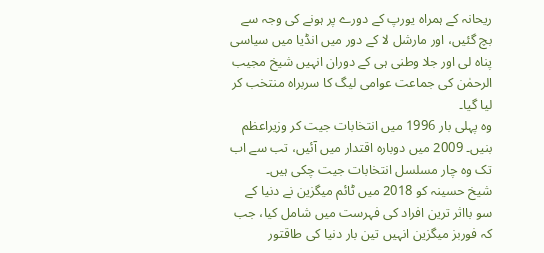ریحانہ کے ہمراہ یورپ کے دورے پر ہونے کی وجہ سے بچ گئیں، اور مارشل لا کے دور میں انڈیا میں سیاسی پناہ لی اور جلا وطنی ہی کے دوران انہیں شیخ مجیب الرحمٰن کی جماعت عوامی لیگ کا سربراہ منتخب کر لیا گیا۔
وہ پہلی بار 1996 میں انتخابات جیت کر وزیراعظم بنیں۔ 2009 میں دوبارہ اقتدار میں آئیں، تب سے اب تک وہ چار مسلسل انتخابات جیت چکی ہیں۔
شیخ حسینہ کو 2018 میں ٹائم میگزین نے دنیا کے سو بااثر ترین افراد کی فہرست میں شامل کیا، جب کہ فوربز میگزین انہیں تین بار دنیا کی طاقتور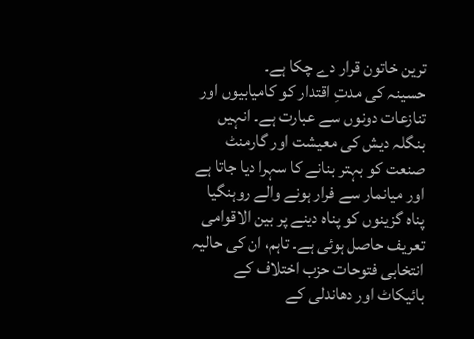ترین خاتون قرار دے چکا ہے۔
حسینہ کی مدتِ اقتدار کو کامیابیوں اور تنازعات دونوں سے عبارت ہے۔ انہیں بنگلہ دیش کی معیشت اور گارمنٹ صنعت کو بہتر بنانے کا سہرا دیا جاتا ہے اور میانمار سے فرار ہونے والے روہنگیا پناہ گزینوں کو پناہ دینے پر بین الاقوامی تعریف حاصل ہوئی ہے۔ تاہم، ان کی حالیہ انتخابی فتوحات حزب اختلاف کے بائیکاٹ اور دھاندلی کے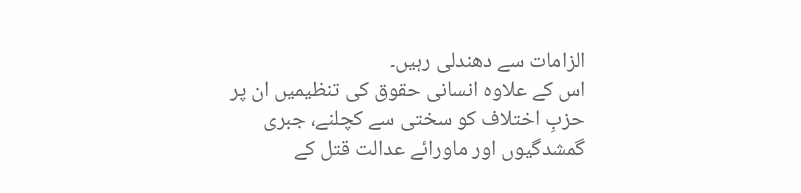الزامات سے دھندلی رہیں۔
اس کے علاوہ انسانی حقوق کی تنظیمیں ان پر حزبِ اختلاف کو سختی سے کچلنے، جبری گمشدگیوں اور ماورائے عدالت قتل کے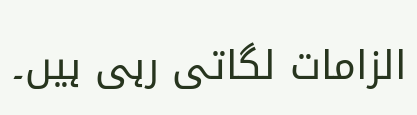الزامات لگاتی رہی ہیں۔